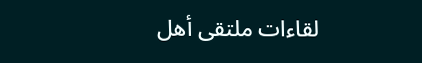لقاءات ملتقى أهل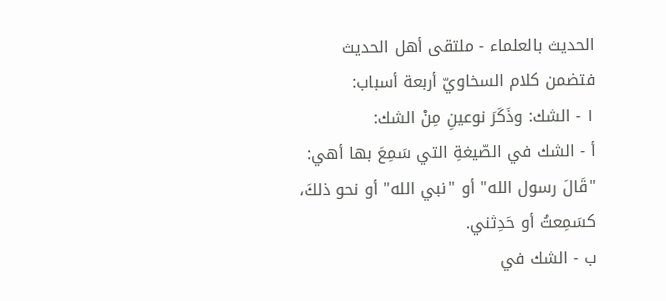الحديث بالعلماء - ملتقى أهل الحديث
فتضمن كلام السخاويّ أربعة أسباب:
١ - الشك: وذَكَرَ نوعينِ مِنْ الشك:
أ - الشك في الصّيغةِ التي سَمِعَ بها أهي: "قَالَ رسول الله" أو "نبي الله" أو نحو ذلكَ، كسَمِعتُ أو حَدِثني.
ب - الشك في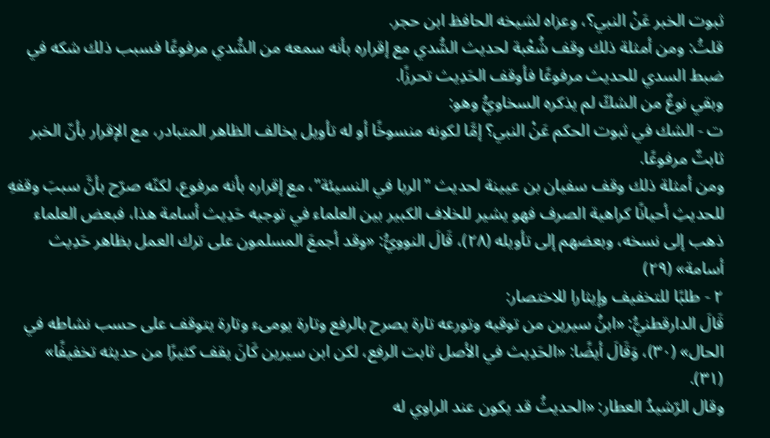ثبوت الخبر عَنْ النبي؟، وعزاه لشيخه الحافظ ابن حجر.
قلتُ: ومن أمثلة ذلك وقف شُعْبة لحديث السُّدي مع إقراره بأنه سمعه من السُّدي مرفوعًا فسبب ذلك شكه في ضبط السدي للحديث مرفوعًا فأوقف الحَدِيث تحرزًا.
وبقي نوعٌ من الشكّ لم يذكره السخاويُّ وهو:
ت - الشك في ثبوت الحكم عَنْ النبي؟ إمَّا لكونه منسوخًا أو له تأويل يخالف الظاهر المتبادر، مع الإقرار بأنّ الخبر ثابتٌ مرفوعًا.
ومن أمثلة ذلك وقف سفيان بن عيينة لحديث "الربا في النسيئة"، مع إقراره بأنه مرفوع، لكنّه صرّح بأنَّ سببَ وقفهِ للحديثِ أحيانًا كراهية الصرف فهو يشير للخلاف الكبير بين العلماء في توجيه حَدِيث أسامة هذا، فبعض العلماء ذهب إلى نسخه، وبعضهم إلى تأويله (٢٨)، قَالَ النوويُّ: «وقد أجمعَ المسلمون على ترك العمل بظاهر حَدِيث أسامة» (٢٩)
٢ - طلبًا للتخفيف وإيثارا للاختصار:
قَالَ الدارقطنيُّ: «ابنُ سيرين من توقيه وتورعه تارة يصرح بالرفع وتارة يومىء وتارة يتوقف على حسب نشاطه في الحال» (٣٠)، وَقَالَ أيضًا: «الحَدِيث في الأصل ثابت الرفع، لكن ابن سيرين كَانَ يقف كثيرًا من حديثه تخفيفًا» (٣١).
وقال الرّشيدُ العطار: «الحديثُ قد يكون عند الراوي له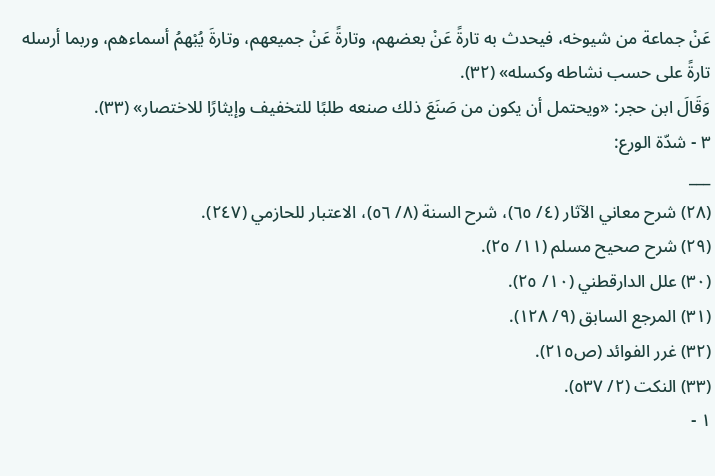عَنْ جماعة من شيوخه، فيحدث به تارةً عَنْ بعضهم، وتارةً عَنْ جميعهم، وتارةَ يُبْهمُ أسماءهم، وربما أرسله تارةً على حسب نشاطه وكسله» (٣٢).
وَقَالَ ابن حجر: «ويحتمل أن يكون من صَنَعَ ذلك صنعه طلبًا للتخفيف وإيثارًا للاختصار» (٣٣).
٣ - شدّة الورع:
___
(٢٨) شرح معاني الآثار (٤/ ٦٥)، شرح السنة (٨/ ٥٦)، الاعتبار للحازمي (٢٤٧).
(٢٩) شرح صحيح مسلم (١١/ ٢٥).
(٣٠) علل الدارقطني (١٠/ ٢٥).
(٣١) المرجع السابق (٩/ ١٢٨).
(٣٢) غرر الفوائد (ص٢١٥).
(٣٣) النكت (٢/ ٥٣٧).
١ -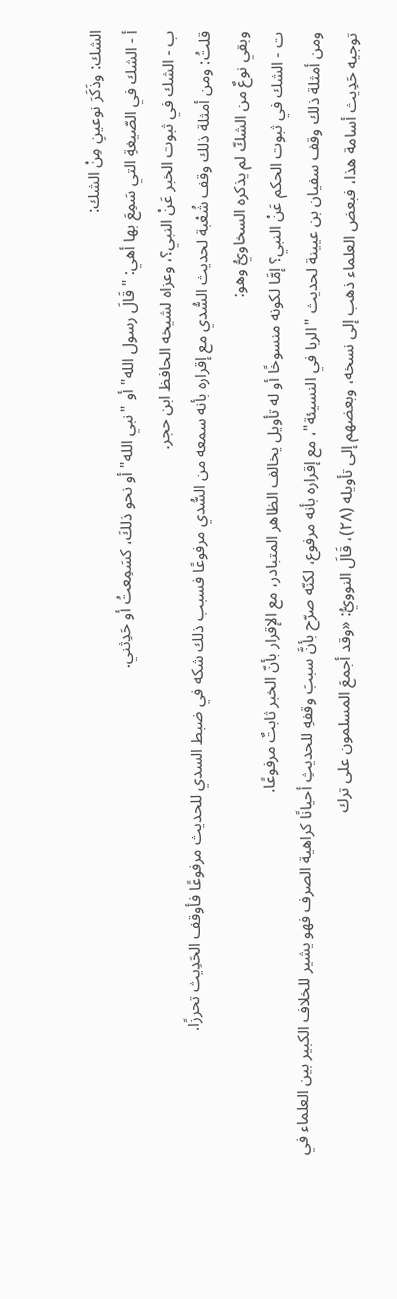الشك: وذَكَرَ نوعينِ مِنْ الشك:
أ - الشك في الصّيغةِ التي سَمِعَ بها أهي: "قَالَ رسول الله" أو "نبي الله" أو نحو ذلكَ، كسَمِعتُ أو حَدِثني.
ب - الشك في ثبوت الخبر عَنْ النبي؟، وعزاه لشيخه الحافظ ابن حجر.
قلتُ: ومن أمثلة ذلك وقف شُعْبة لحديث السُّدي مع إقراره بأنه سمعه من السُّدي مرفوعًا فسبب ذلك شكه في ضبط السدي للحديث مرفوعًا فأوقف الحَدِيث تحرزًا.
وبقي نوعٌ من الشكّ لم يذكره السخاويُّ وهو:
ت - الشك في ثبوت الحكم عَنْ النبي؟ إمَّا لكونه منسوخًا أو له تأويل يخالف الظاهر المتبادر، مع الإقرار بأنّ الخبر ثابتٌ مرفوعًا.
ومن أمثلة ذلك وقف سفيان بن عيينة لحديث "الربا في النسيئة"، مع إقراره بأنه مرفوع، لكنّه صرّح بأنَّ سببَ وقفهِ للحديثِ أحيانًا كراهية الصرف فهو يشير للخلاف الكبير بين العلماء في توجيه حَدِيث أسامة هذا، فبعض العلماء ذهب إلى نسخه، وبعضهم إلى تأويله (٢٨)، قَالَ النوويُّ: «وقد أجمعَ المسلمون على ترك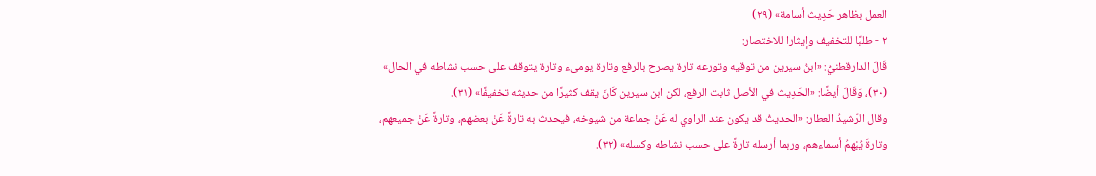العمل بظاهر حَدِيث أسامة» (٢٩)
٢ - طلبًا للتخفيف وإيثارا للاختصار:
قَالَ الدارقطنيُّ: «ابنُ سيرين من توقيه وتورعه تارة يصرح بالرفع وتارة يومىء وتارة يتوقف على حسب نشاطه في الحال» (٣٠)، وَقَالَ أيضًا: «الحَدِيث في الأصل ثابت الرفع، لكن ابن سيرين كَانَ يقف كثيرًا من حديثه تخفيفًا» (٣١).
وقال الرّشيدُ العطار: «الحديثُ قد يكون عند الراوي له عَنْ جماعة من شيوخه، فيحدث به تارةً عَنْ بعضهم، وتارةً عَنْ جميعهم، وتارةَ يُبْهمُ أسماءهم، وربما أرسله تارةً على حسب نشاطه وكسله» (٣٢).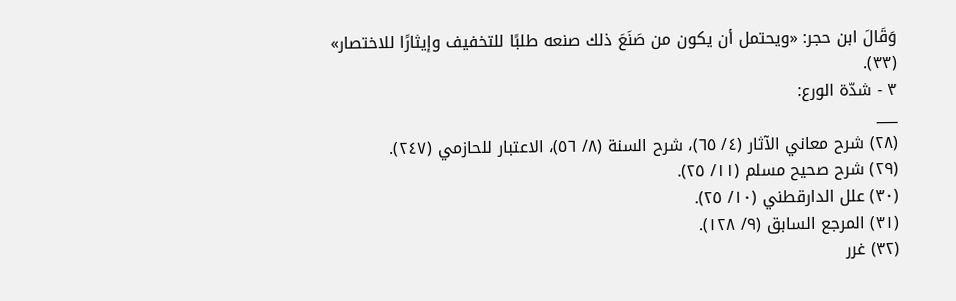وَقَالَ ابن حجر: «ويحتمل أن يكون من صَنَعَ ذلك صنعه طلبًا للتخفيف وإيثارًا للاختصار» (٣٣).
٣ - شدّة الورع:
___
(٢٨) شرح معاني الآثار (٤/ ٦٥)، شرح السنة (٨/ ٥٦)، الاعتبار للحازمي (٢٤٧).
(٢٩) شرح صحيح مسلم (١١/ ٢٥).
(٣٠) علل الدارقطني (١٠/ ٢٥).
(٣١) المرجع السابق (٩/ ١٢٨).
(٣٢) غرر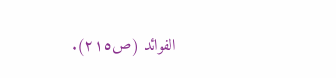الفوائد (ص٢١٥).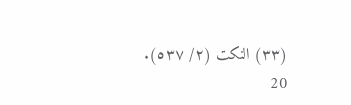(٣٣) النكت (٢/ ٥٣٧).
20